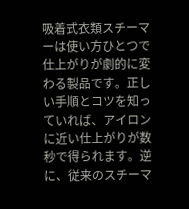吸着式衣類スチーマーは使い方ひとつで仕上がりが劇的に変わる製品です。正しい手順とコツを知っていれば、アイロンに近い仕上がりが数秒で得られます。逆に、従来のスチーマ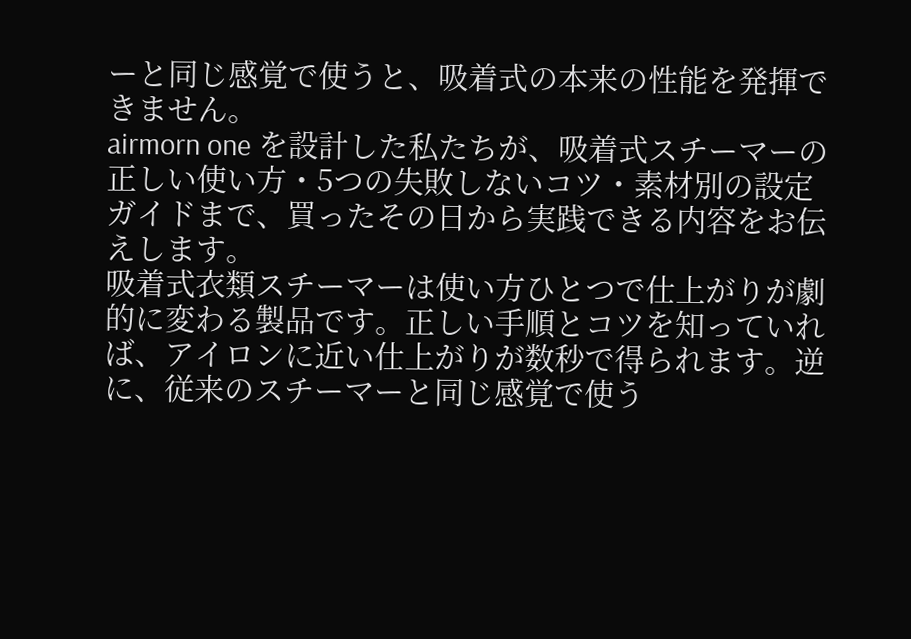ーと同じ感覚で使うと、吸着式の本来の性能を発揮できません。
airmorn one を設計した私たちが、吸着式スチーマーの正しい使い方・5つの失敗しないコツ・素材別の設定ガイドまで、買ったその日から実践できる内容をお伝えします。
吸着式衣類スチーマーは使い方ひとつで仕上がりが劇的に変わる製品です。正しい手順とコツを知っていれば、アイロンに近い仕上がりが数秒で得られます。逆に、従来のスチーマーと同じ感覚で使う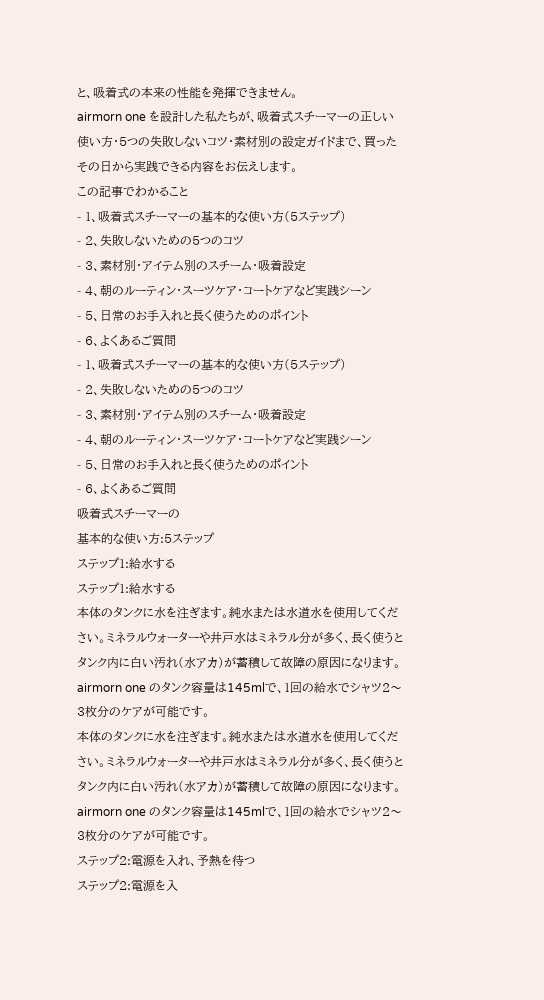と、吸着式の本来の性能を発揮できません。
airmorn one を設計した私たちが、吸着式スチーマーの正しい使い方・5つの失敗しないコツ・素材別の設定ガイドまで、買ったその日から実践できる内容をお伝えします。
この記事でわかること
- 1、吸着式スチーマーの基本的な使い方(5ステップ)
- 2、失敗しないための5つのコツ
- 3、素材別・アイテム別のスチーム・吸着設定
- 4、朝のルーティン・スーツケア・コートケアなど実践シーン
- 5、日常のお手入れと長く使うためのポイント
- 6、よくあるご質問
- 1、吸着式スチーマーの基本的な使い方(5ステップ)
- 2、失敗しないための5つのコツ
- 3、素材別・アイテム別のスチーム・吸着設定
- 4、朝のルーティン・スーツケア・コートケアなど実践シーン
- 5、日常のお手入れと長く使うためのポイント
- 6、よくあるご質問
吸着式スチーマーの
基本的な使い方:5ステップ
ステップ1:給水する
ステップ1:給水する
本体のタンクに水を注ぎます。純水または水道水を使用してください。ミネラルウォーターや井戸水はミネラル分が多く、長く使うとタンク内に白い汚れ(水アカ)が蓄積して故障の原因になります。airmorn one のタンク容量は145mlで、1回の給水でシャツ2〜3枚分のケアが可能です。
本体のタンクに水を注ぎます。純水または水道水を使用してください。ミネラルウォーターや井戸水はミネラル分が多く、長く使うとタンク内に白い汚れ(水アカ)が蓄積して故障の原因になります。airmorn one のタンク容量は145mlで、1回の給水でシャツ2〜3枚分のケアが可能です。
ステップ2:電源を入れ、予熱を待つ
ステップ2:電源を入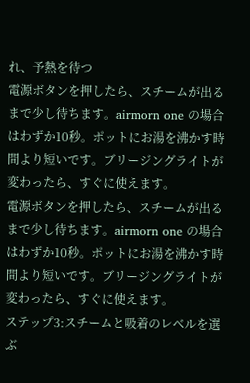れ、予熱を待つ
電源ボタンを押したら、スチームが出るまで少し待ちます。airmorn one の場合はわずか10秒。ポットにお湯を沸かす時間より短いです。ブリージングライトが変わったら、すぐに使えます。
電源ボタンを押したら、スチームが出るまで少し待ちます。airmorn one の場合はわずか10秒。ポットにお湯を沸かす時間より短いです。ブリージングライトが変わったら、すぐに使えます。
ステップ3:スチームと吸着のレベルを選ぶ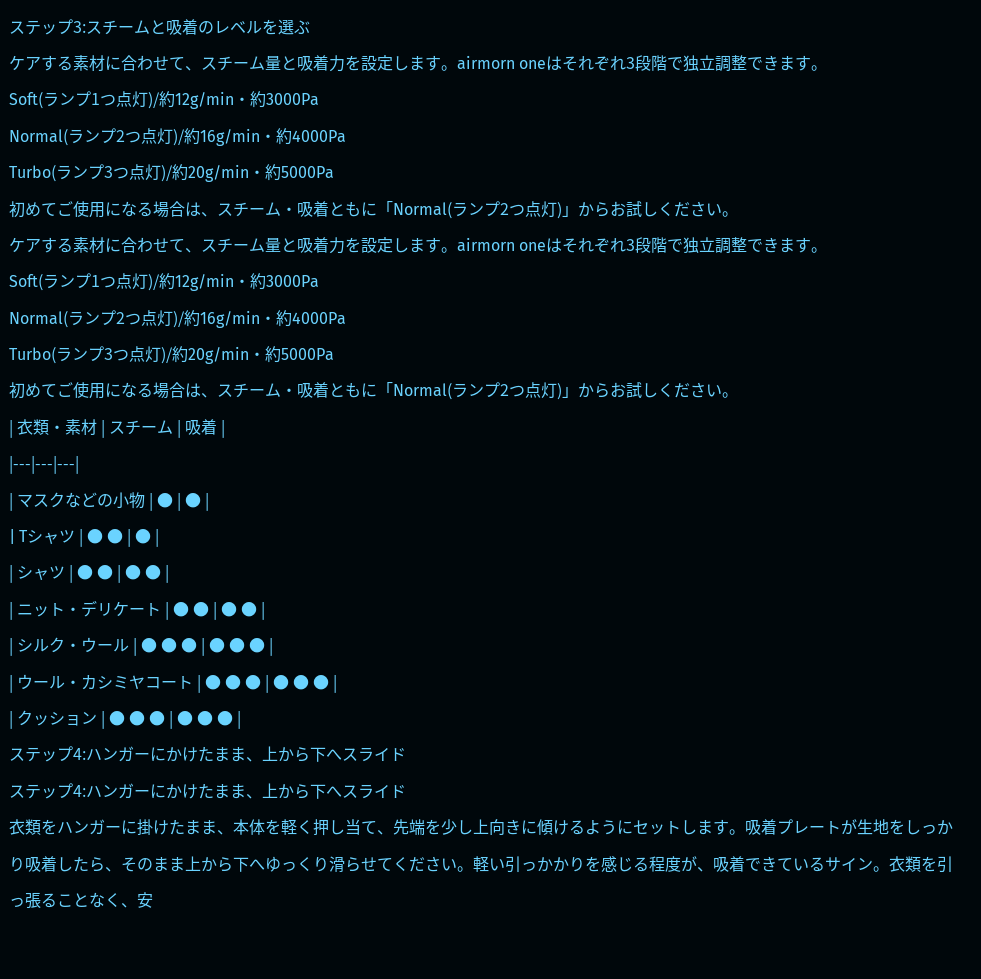ステップ3:スチームと吸着のレベルを選ぶ
ケアする素材に合わせて、スチーム量と吸着力を設定します。airmorn oneはそれぞれ3段階で独立調整できます。
Soft(ランプ1つ点灯)/約12g/min・約3000Pa
Normal(ランプ2つ点灯)/約16g/min・約4000Pa
Turbo(ランプ3つ点灯)/約20g/min・約5000Pa
初めてご使用になる場合は、スチーム・吸着ともに「Normal(ランプ2つ点灯)」からお試しください。
ケアする素材に合わせて、スチーム量と吸着力を設定します。airmorn oneはそれぞれ3段階で独立調整できます。
Soft(ランプ1つ点灯)/約12g/min・約3000Pa
Normal(ランプ2つ点灯)/約16g/min・約4000Pa
Turbo(ランプ3つ点灯)/約20g/min・約5000Pa
初めてご使用になる場合は、スチーム・吸着ともに「Normal(ランプ2つ点灯)」からお試しください。
| 衣類・素材 | スチーム | 吸着 |
|---|---|---|
| マスクなどの小物 | ● | ● |
| Tシャツ | ● ● | ● |
| シャツ | ● ● | ● ● |
| ニット・デリケート | ● ● | ● ● |
| シルク・ウール | ● ● ● | ● ● ● |
| ウール・カシミヤコート | ● ● ● | ● ● ● |
| クッション | ● ● ● | ● ● ● |
ステップ4:ハンガーにかけたまま、上から下へスライド
ステップ4:ハンガーにかけたまま、上から下へスライド
衣類をハンガーに掛けたまま、本体を軽く押し当て、先端を少し上向きに傾けるようにセットします。吸着プレートが生地をしっかり吸着したら、そのまま上から下へゆっくり滑らせてください。軽い引っかかりを感じる程度が、吸着できているサイン。衣類を引っ張ることなく、安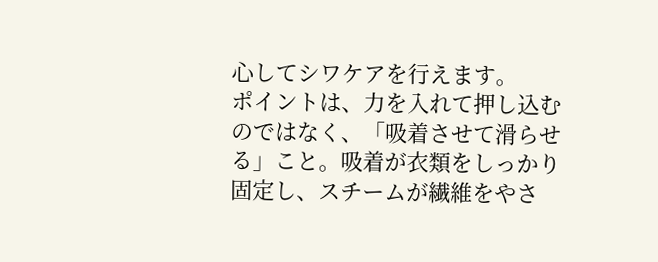心してシワケアを行えます。
ポイントは、力を入れて押し込むのではなく、「吸着させて滑らせる」こと。吸着が衣類をしっかり固定し、スチームが繊維をやさ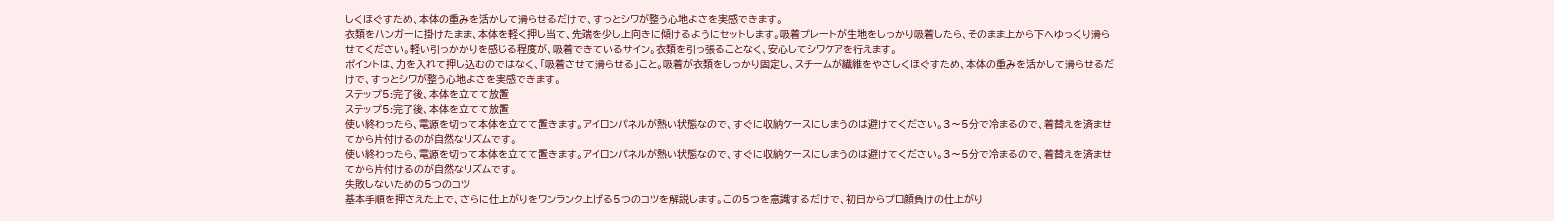しくほぐすため、本体の重みを活かして滑らせるだけで、すっとシワが整う心地よさを実感できます。
衣類をハンガーに掛けたまま、本体を軽く押し当て、先端を少し上向きに傾けるようにセットします。吸着プレートが生地をしっかり吸着したら、そのまま上から下へゆっくり滑らせてください。軽い引っかかりを感じる程度が、吸着できているサイン。衣類を引っ張ることなく、安心してシワケアを行えます。
ポイントは、力を入れて押し込むのではなく、「吸着させて滑らせる」こと。吸着が衣類をしっかり固定し、スチームが繊維をやさしくほぐすため、本体の重みを活かして滑らせるだけで、すっとシワが整う心地よさを実感できます。
ステップ5:完了後、本体を立てて放置
ステップ5:完了後、本体を立てて放置
使い終わったら、電源を切って本体を立てて置きます。アイロンパネルが熱い状態なので、すぐに収納ケースにしまうのは避けてください。3〜5分で冷まるので、着替えを済ませてから片付けるのが自然なリズムです。
使い終わったら、電源を切って本体を立てて置きます。アイロンパネルが熱い状態なので、すぐに収納ケースにしまうのは避けてください。3〜5分で冷まるので、着替えを済ませてから片付けるのが自然なリズムです。
失敗しないための5つのコツ
基本手順を押さえた上で、さらに仕上がりをワンランク上げる5つのコツを解説します。この5つを意識するだけで、初日からプロ顔負けの仕上がり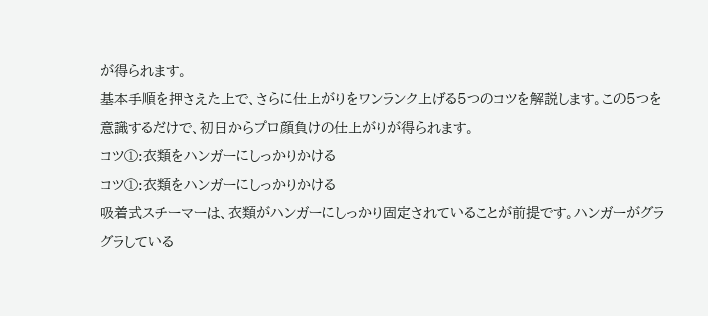が得られます。
基本手順を押さえた上で、さらに仕上がりをワンランク上げる5つのコツを解説します。この5つを意識するだけで、初日からプロ顔負けの仕上がりが得られます。
コツ①:衣類をハンガーにしっかりかける
コツ①:衣類をハンガーにしっかりかける
吸着式スチーマーは、衣類がハンガーにしっかり固定されていることが前提です。ハンガーがグラグラしている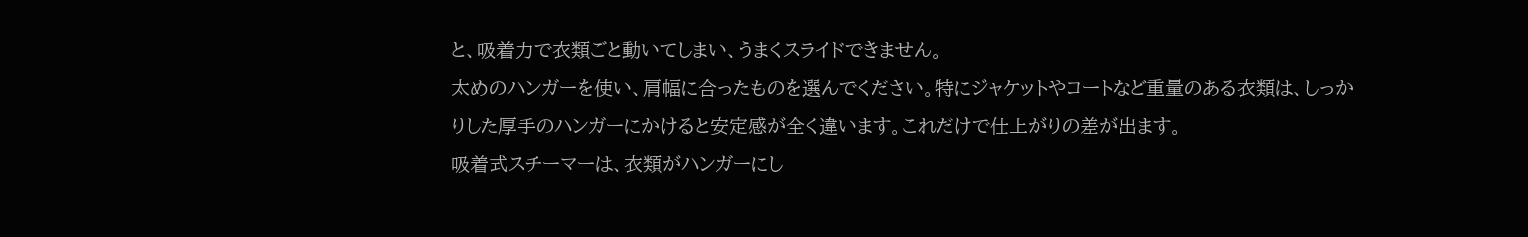と、吸着力で衣類ごと動いてしまい、うまくスライドできません。
太めのハンガーを使い、肩幅に合ったものを選んでください。特にジャケットやコートなど重量のある衣類は、しっかりした厚手のハンガーにかけると安定感が全く違います。これだけで仕上がりの差が出ます。
吸着式スチーマーは、衣類がハンガーにし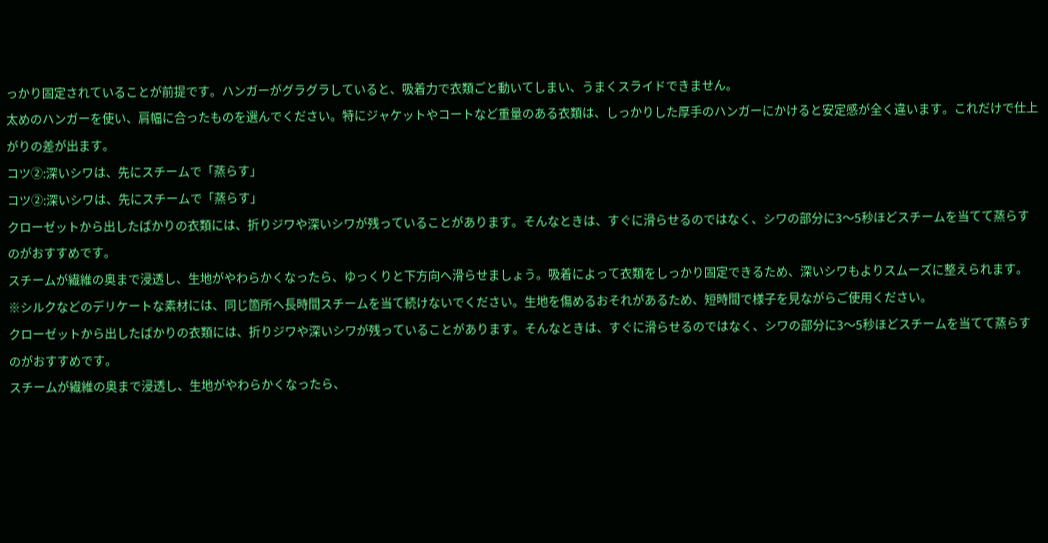っかり固定されていることが前提です。ハンガーがグラグラしていると、吸着力で衣類ごと動いてしまい、うまくスライドできません。
太めのハンガーを使い、肩幅に合ったものを選んでください。特にジャケットやコートなど重量のある衣類は、しっかりした厚手のハンガーにかけると安定感が全く違います。これだけで仕上がりの差が出ます。
コツ②:深いシワは、先にスチームで「蒸らす」
コツ②:深いシワは、先にスチームで「蒸らす」
クローゼットから出したばかりの衣類には、折りジワや深いシワが残っていることがあります。そんなときは、すぐに滑らせるのではなく、シワの部分に3〜5秒ほどスチームを当てて蒸らすのがおすすめです。
スチームが繊維の奥まで浸透し、生地がやわらかくなったら、ゆっくりと下方向へ滑らせましょう。吸着によって衣類をしっかり固定できるため、深いシワもよりスムーズに整えられます。
※シルクなどのデリケートな素材には、同じ箇所へ長時間スチームを当て続けないでください。生地を傷めるおそれがあるため、短時間で様子を見ながらご使用ください。
クローゼットから出したばかりの衣類には、折りジワや深いシワが残っていることがあります。そんなときは、すぐに滑らせるのではなく、シワの部分に3〜5秒ほどスチームを当てて蒸らすのがおすすめです。
スチームが繊維の奥まで浸透し、生地がやわらかくなったら、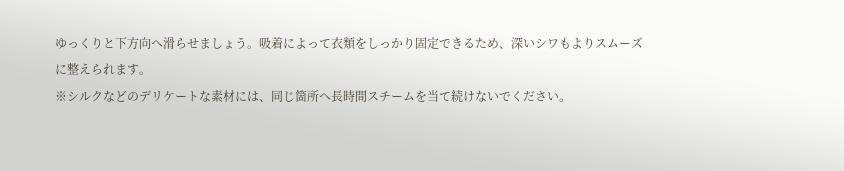ゆっくりと下方向へ滑らせましょう。吸着によって衣類をしっかり固定できるため、深いシワもよりスムーズに整えられます。
※シルクなどのデリケートな素材には、同じ箇所へ長時間スチームを当て続けないでください。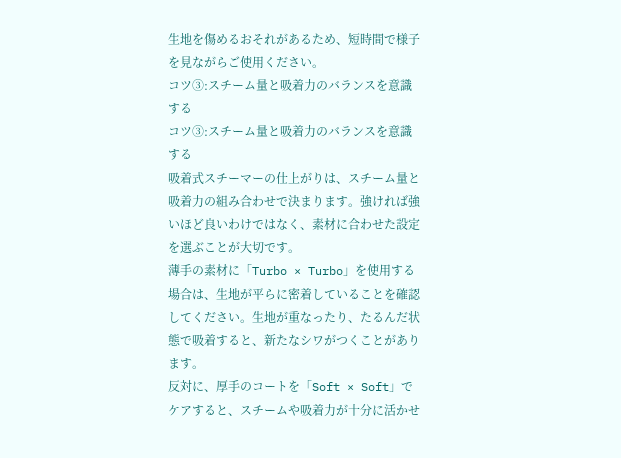生地を傷めるおそれがあるため、短時間で様子を見ながらご使用ください。
コツ③:スチーム量と吸着力のバランスを意識する
コツ③:スチーム量と吸着力のバランスを意識する
吸着式スチーマーの仕上がりは、スチーム量と吸着力の組み合わせで決まります。強ければ強いほど良いわけではなく、素材に合わせた設定を選ぶことが大切です。
薄手の素材に「Turbo × Turbo」を使用する場合は、生地が平らに密着していることを確認してください。生地が重なったり、たるんだ状態で吸着すると、新たなシワがつくことがあります。
反対に、厚手のコートを「Soft × Soft」でケアすると、スチームや吸着力が十分に活かせ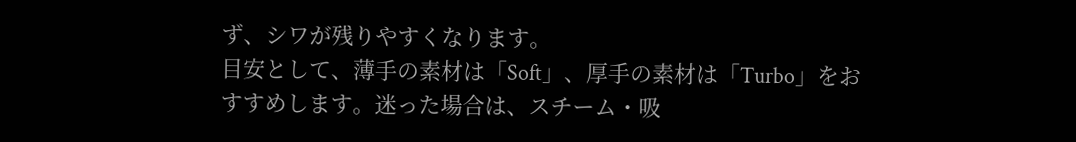ず、シワが残りやすくなります。
目安として、薄手の素材は「Soft」、厚手の素材は「Turbo」をおすすめします。迷った場合は、スチーム・吸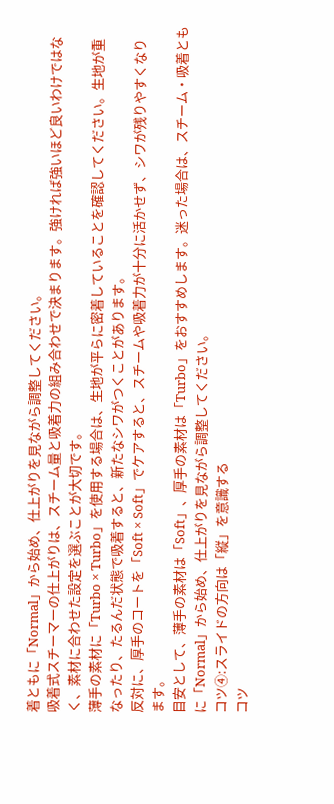着ともに「Normal」から始め、仕上がりを見ながら調整してください。
吸着式スチーマーの仕上がりは、スチーム量と吸着力の組み合わせで決まります。強ければ強いほど良いわけではなく、素材に合わせた設定を選ぶことが大切です。
薄手の素材に「Turbo × Turbo」を使用する場合は、生地が平らに密着していることを確認してください。生地が重なったり、たるんだ状態で吸着すると、新たなシワがつくことがあります。
反対に、厚手のコートを「Soft × Soft」でケアすると、スチームや吸着力が十分に活かせず、シワが残りやすくなります。
目安として、薄手の素材は「Soft」、厚手の素材は「Turbo」をおすすめします。迷った場合は、スチーム・吸着ともに「Normal」から始め、仕上がりを見ながら調整してください。
コツ④:スライドの方向は「縦」を意識する
コツ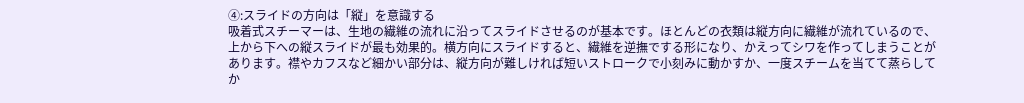④:スライドの方向は「縦」を意識する
吸着式スチーマーは、生地の繊維の流れに沿ってスライドさせるのが基本です。ほとんどの衣類は縦方向に繊維が流れているので、上から下への縦スライドが最も効果的。横方向にスライドすると、繊維を逆撫でする形になり、かえってシワを作ってしまうことがあります。襟やカフスなど細かい部分は、縦方向が難しければ短いストロークで小刻みに動かすか、一度スチームを当てて蒸らしてか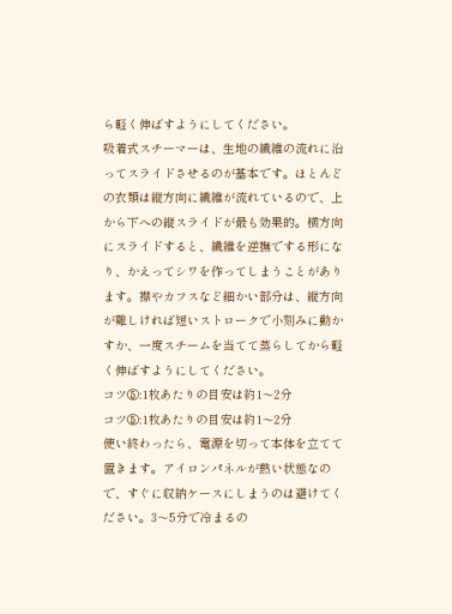ら軽く伸ばすようにしてください。
吸着式スチーマーは、生地の繊維の流れに沿ってスライドさせるのが基本です。ほとんどの衣類は縦方向に繊維が流れているので、上から下への縦スライドが最も効果的。横方向にスライドすると、繊維を逆撫でする形になり、かえってシワを作ってしまうことがあります。襟やカフスなど細かい部分は、縦方向が難しければ短いストロークで小刻みに動かすか、一度スチームを当てて蒸らしてから軽く伸ばすようにしてください。
コツ⑤:1枚あたりの目安は約1〜2分
コツ⑤:1枚あたりの目安は約1〜2分
使い終わったら、電源を切って本体を立てて置きます。アイロンパネルが熱い状態なので、すぐに収納ケースにしまうのは避けてください。3〜5分で冷まるの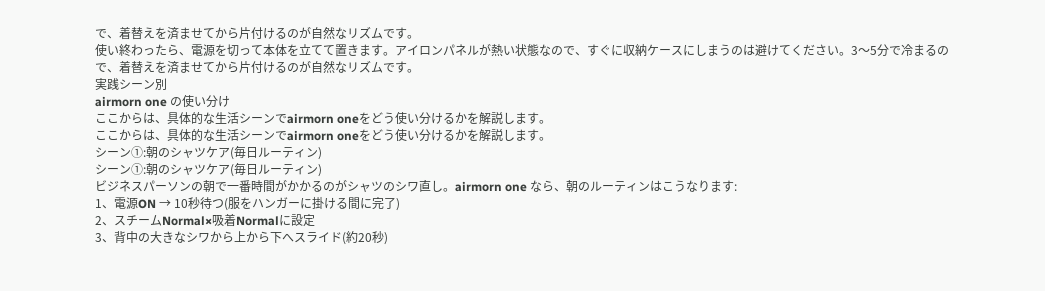で、着替えを済ませてから片付けるのが自然なリズムです。
使い終わったら、電源を切って本体を立てて置きます。アイロンパネルが熱い状態なので、すぐに収納ケースにしまうのは避けてください。3〜5分で冷まるので、着替えを済ませてから片付けるのが自然なリズムです。
実践シーン別
airmorn one の使い分け
ここからは、具体的な生活シーンでairmorn oneをどう使い分けるかを解説します。
ここからは、具体的な生活シーンでairmorn oneをどう使い分けるかを解説します。
シーン①:朝のシャツケア(毎日ルーティン)
シーン①:朝のシャツケア(毎日ルーティン)
ビジネスパーソンの朝で一番時間がかかるのがシャツのシワ直し。airmorn one なら、朝のルーティンはこうなります:
1、電源ON → 10秒待つ(服をハンガーに掛ける間に完了)
2、スチームNormal×吸着Normalに設定
3、背中の大きなシワから上から下へスライド(約20秒)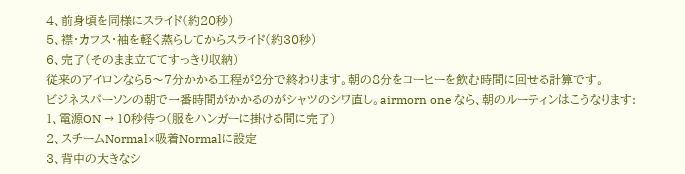4、前身頃を同様にスライド(約20秒)
5、襟・カフス・袖を軽く蒸らしてからスライド(約30秒)
6、完了(そのまま立ててすっきり収納)
従来のアイロンなら5〜7分かかる工程が2分で終わります。朝の8分をコーヒーを飲む時間に回せる計算です。
ビジネスパーソンの朝で一番時間がかかるのがシャツのシワ直し。airmorn one なら、朝のルーティンはこうなります:
1、電源ON → 10秒待つ(服をハンガーに掛ける間に完了)
2、スチームNormal×吸着Normalに設定
3、背中の大きなシ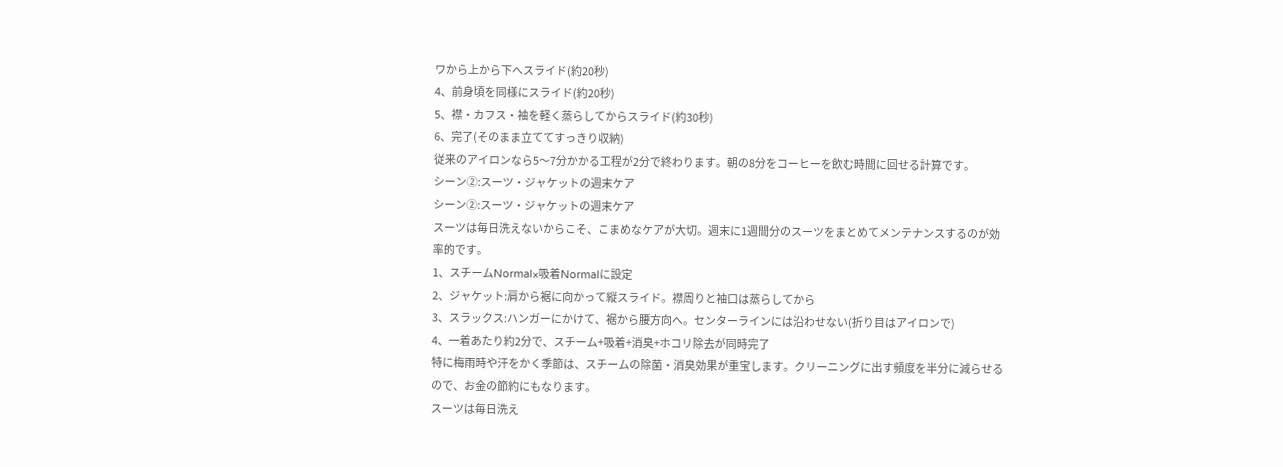ワから上から下へスライド(約20秒)
4、前身頃を同様にスライド(約20秒)
5、襟・カフス・袖を軽く蒸らしてからスライド(約30秒)
6、完了(そのまま立ててすっきり収納)
従来のアイロンなら5〜7分かかる工程が2分で終わります。朝の8分をコーヒーを飲む時間に回せる計算です。
シーン②:スーツ・ジャケットの週末ケア
シーン②:スーツ・ジャケットの週末ケア
スーツは毎日洗えないからこそ、こまめなケアが大切。週末に1週間分のスーツをまとめてメンテナンスするのが効率的です。
1、スチームNormal×吸着Normalに設定
2、ジャケット:肩から裾に向かって縦スライド。襟周りと袖口は蒸らしてから
3、スラックス:ハンガーにかけて、裾から腰方向へ。センターラインには沿わせない(折り目はアイロンで)
4、一着あたり約2分で、スチーム+吸着+消臭+ホコリ除去が同時完了
特に梅雨時や汗をかく季節は、スチームの除菌・消臭効果が重宝します。クリーニングに出す頻度を半分に減らせるので、お金の節約にもなります。
スーツは毎日洗え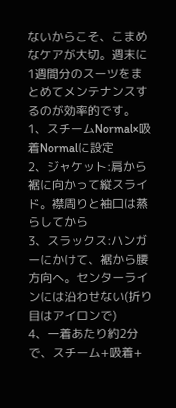ないからこそ、こまめなケアが大切。週末に1週間分のスーツをまとめてメンテナンスするのが効率的です。
1、スチームNormal×吸着Normalに設定
2、ジャケット:肩から裾に向かって縦スライド。襟周りと袖口は蒸らしてから
3、スラックス:ハンガーにかけて、裾から腰方向へ。センターラインには沿わせない(折り目はアイロンで)
4、一着あたり約2分で、スチーム+吸着+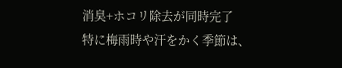消臭+ホコリ除去が同時完了
特に梅雨時や汗をかく季節は、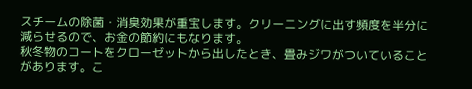スチームの除菌・消臭効果が重宝します。クリーニングに出す頻度を半分に減らせるので、お金の節約にもなります。
秋冬物のコートをクローゼットから出したとき、畳みジワがついていることがあります。こ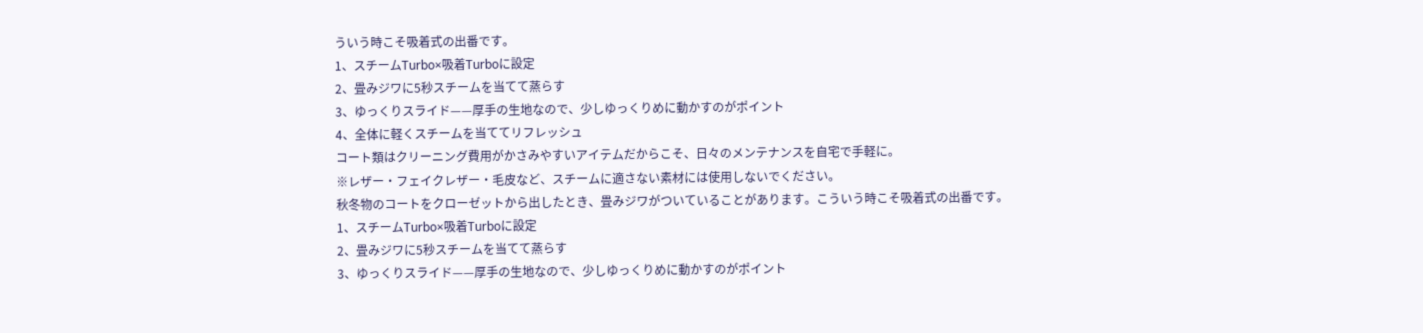ういう時こそ吸着式の出番です。
1、スチームTurbo×吸着Turboに設定
2、畳みジワに5秒スチームを当てて蒸らす
3、ゆっくりスライド——厚手の生地なので、少しゆっくりめに動かすのがポイント
4、全体に軽くスチームを当ててリフレッシュ
コート類はクリーニング費用がかさみやすいアイテムだからこそ、日々のメンテナンスを自宅で手軽に。
※レザー・フェイクレザー・毛皮など、スチームに適さない素材には使用しないでください。
秋冬物のコートをクローゼットから出したとき、畳みジワがついていることがあります。こういう時こそ吸着式の出番です。
1、スチームTurbo×吸着Turboに設定
2、畳みジワに5秒スチームを当てて蒸らす
3、ゆっくりスライド——厚手の生地なので、少しゆっくりめに動かすのがポイント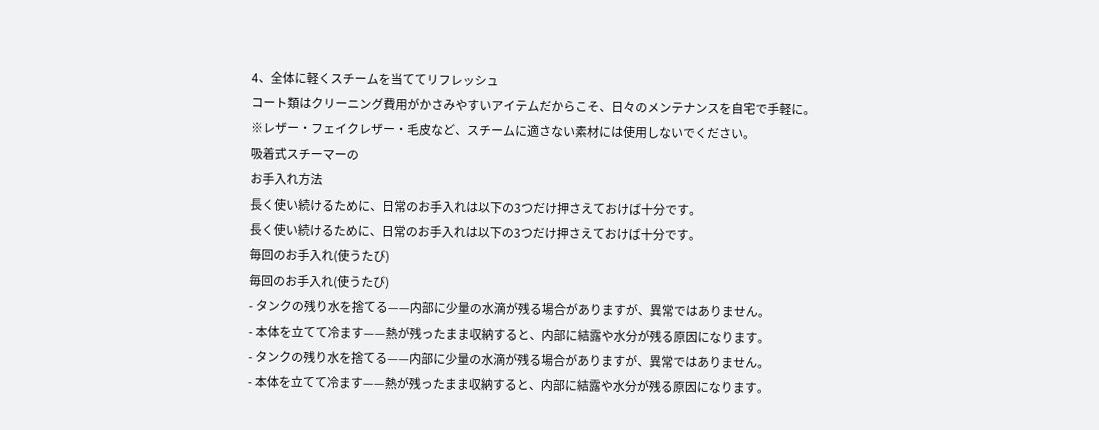4、全体に軽くスチームを当ててリフレッシュ
コート類はクリーニング費用がかさみやすいアイテムだからこそ、日々のメンテナンスを自宅で手軽に。
※レザー・フェイクレザー・毛皮など、スチームに適さない素材には使用しないでください。
吸着式スチーマーの
お手入れ方法
長く使い続けるために、日常のお手入れは以下の3つだけ押さえておけば十分です。
長く使い続けるために、日常のお手入れは以下の3つだけ押さえておけば十分です。
毎回のお手入れ(使うたび)
毎回のお手入れ(使うたび)
- タンクの残り水を捨てる——内部に少量の水滴が残る場合がありますが、異常ではありません。
- 本体を立てて冷ます——熱が残ったまま収納すると、内部に結露や水分が残る原因になります。
- タンクの残り水を捨てる——内部に少量の水滴が残る場合がありますが、異常ではありません。
- 本体を立てて冷ます——熱が残ったまま収納すると、内部に結露や水分が残る原因になります。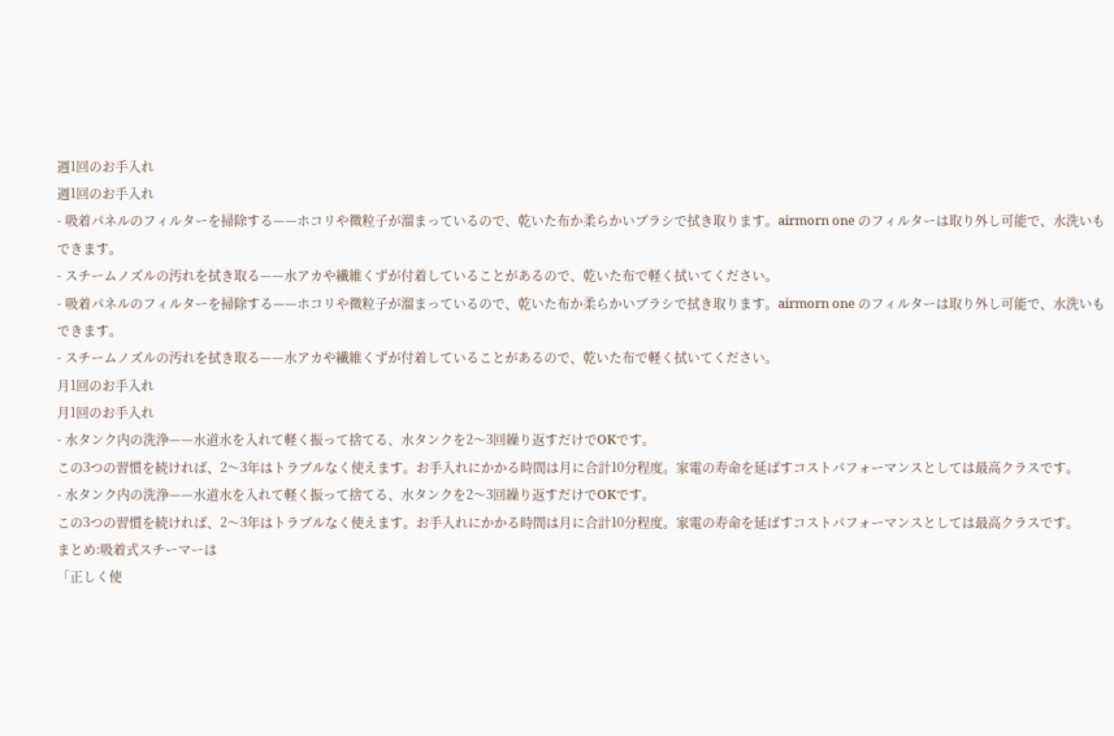週1回のお手入れ
週1回のお手入れ
- 吸着パネルのフィルターを掃除する——ホコリや微粒子が溜まっているので、乾いた布か柔らかいブラシで拭き取ります。airmorn one のフィルターは取り外し可能で、水洗いもできます。
- スチームノズルの汚れを拭き取る——水アカや繊維くずが付着していることがあるので、乾いた布で軽く拭いてください。
- 吸着パネルのフィルターを掃除する——ホコリや微粒子が溜まっているので、乾いた布か柔らかいブラシで拭き取ります。airmorn one のフィルターは取り外し可能で、水洗いもできます。
- スチームノズルの汚れを拭き取る——水アカや繊維くずが付着していることがあるので、乾いた布で軽く拭いてください。
月1回のお手入れ
月1回のお手入れ
- 水タンク内の洗浄——水道水を入れて軽く振って捨てる、水タンクを2〜3回繰り返すだけでOKです。
この3つの習慣を続ければ、2〜3年はトラブルなく使えます。お手入れにかかる時間は月に合計10分程度。家電の寿命を延ばすコストパフォーマンスとしては最高クラスです。
- 水タンク内の洗浄——水道水を入れて軽く振って捨てる、水タンクを2〜3回繰り返すだけでOKです。
この3つの習慣を続ければ、2〜3年はトラブルなく使えます。お手入れにかかる時間は月に合計10分程度。家電の寿命を延ばすコストパフォーマンスとしては最高クラスです。
まとめ:吸着式スチーマーは
「正しく使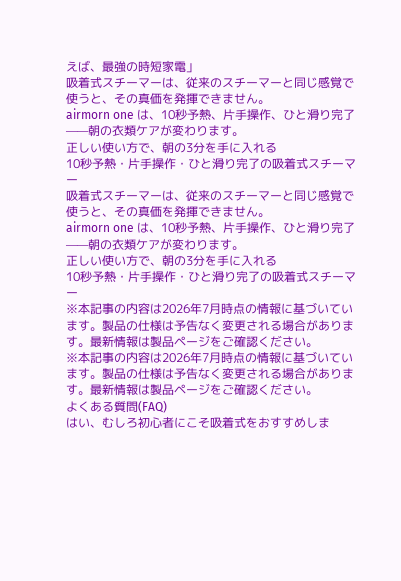えば、最強の時短家電」
吸着式スチーマーは、従来のスチーマーと同じ感覚で使うと、その真価を発揮できません。
airmorn one は、10秒予熱、片手操作、ひと滑り完了——朝の衣類ケアが変わります。
正しい使い方で、朝の3分を手に入れる
10秒予熱・片手操作・ひと滑り完了の吸着式スチーマー
吸着式スチーマーは、従来のスチーマーと同じ感覚で使うと、その真価を発揮できません。
airmorn one は、10秒予熱、片手操作、ひと滑り完了——朝の衣類ケアが変わります。
正しい使い方で、朝の3分を手に入れる
10秒予熱・片手操作・ひと滑り完了の吸着式スチーマー
※本記事の内容は2026年7月時点の情報に基づいています。製品の仕様は予告なく変更される場合があります。最新情報は製品ページをご確認ください。
※本記事の内容は2026年7月時点の情報に基づいています。製品の仕様は予告なく変更される場合があります。最新情報は製品ページをご確認ください。
よくある質問(FAQ)
はい、むしろ初心者にこそ吸着式をおすすめしま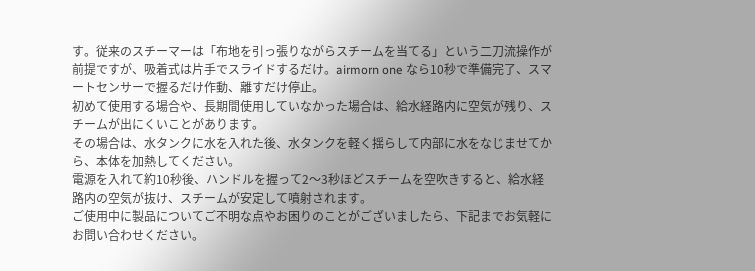す。従来のスチーマーは「布地を引っ張りながらスチームを当てる」という二刀流操作が前提ですが、吸着式は片手でスライドするだけ。airmorn one なら10秒で準備完了、スマートセンサーで握るだけ作動、離すだけ停止。
初めて使用する場合や、長期間使用していなかった場合は、給水経路内に空気が残り、スチームが出にくいことがあります。
その場合は、水タンクに水を入れた後、水タンクを軽く揺らして内部に水をなじませてから、本体を加熱してください。
電源を入れて約10秒後、ハンドルを握って2〜3秒ほどスチームを空吹きすると、給水経路内の空気が抜け、スチームが安定して噴射されます。
ご使用中に製品についてご不明な点やお困りのことがございましたら、下記までお気軽にお問い合わせください。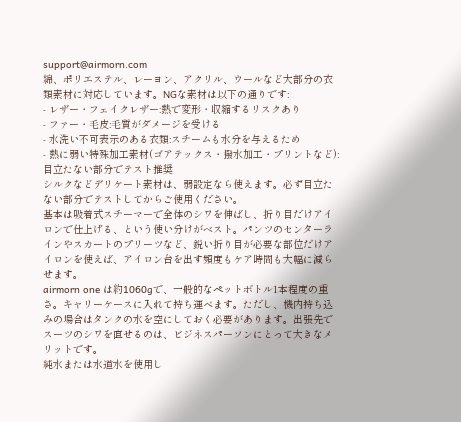support@airmorn.com
綿、ポリエステル、レーヨン、アクリル、ウールなど大部分の衣類素材に対応しています。NGな素材は以下の通りです:
- レザー・フェイクレザー:熱で変形・収縮するリスクあり
- ファー・毛皮:毛質がダメージを受ける
- 水洗い不可表示のある衣類:スチームも水分を与えるため
- 熱に弱い特殊加工素材(ゴアテックス・撥水加工・プリントなど):目立たない部分でテスト推奨
シルクなどデリケート素材は、弱設定なら使えます。必ず目立たない部分でテストしてからご使用ください。
基本は吸着式スチーマーで全体のシワを伸ばし、折り目だけアイロンで仕上げる、という使い分けがベスト。パンツのセンターラインやスカートのプリーツなど、鋭い折り目が必要な部位だけアイロンを使えば、アイロン台を出す頻度もケア時間も大幅に減らせます。
airmorn one は約1060gで、一般的なペットボトル1本程度の重さ。キャリーケースに入れて持ち運べます。ただし、機内持ち込みの場合はタンクの水を空にしておく必要があります。出張先でスーツのシワを直せるのは、ビジネスパーソンにとって大きなメリットです。
純水または水道水を使用し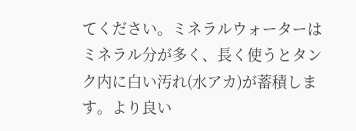てください。ミネラルウォーターはミネラル分が多く、長く使うとタンク内に白い汚れ(水アカ)が蓄積します。より良い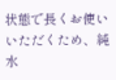状態で長くお使いいただくため、純水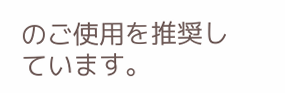のご使用を推奨しています。